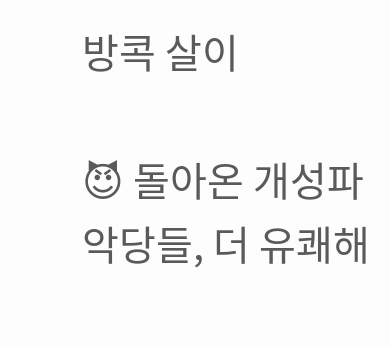방콕 살이

😈 돌아온 개성파 악당들, 더 유쾌해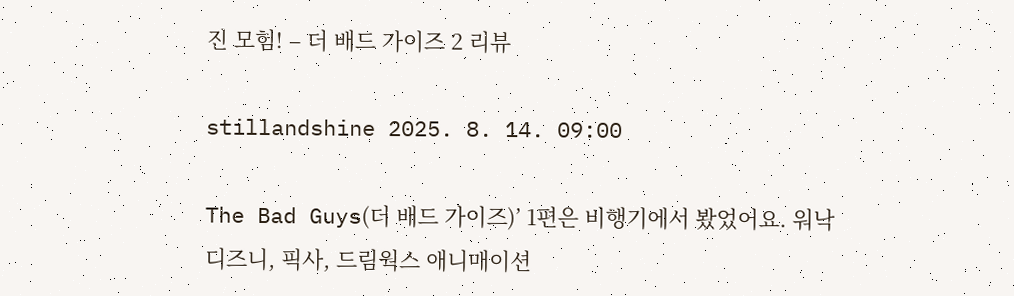진 모험! – 더 배드 가이즈 2 리뷰

stillandshine 2025. 8. 14. 09:00

The Bad Guys(더 배드 가이즈)’ 1편은 비행기에서 봤었어요. 워낙 디즈니, 픽사, 드림웍스 애니매이션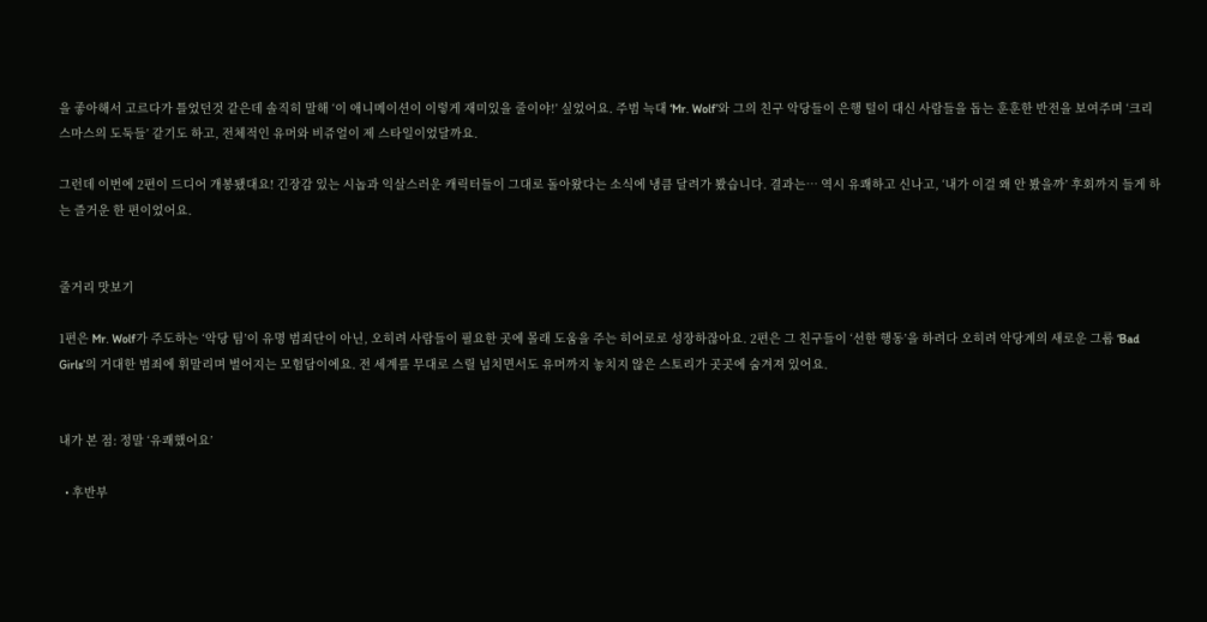을 좋아해서 고르다가 틀었던것 같은데 솔직히 말해 ‘이 애니메이션이 이렇게 재미있을 줄이야!’ 싶었어요. 주범 늑대 ‘Mr. Wolf’와 그의 친구 악당들이 은행 털이 대신 사람들을 돕는 훈훈한 반전을 보여주며 ‘크리스마스의 도둑들’ 같기도 하고, 전체적인 유머와 비쥬얼이 제 스타일이었달까요.

그런데 이번에 2편이 드디어 개봉됐대요! 긴장감 있는 시놉과 익살스러운 캐릭터들이 그대로 돌아왔다는 소식에 냉큼 달려가 봤습니다. 결과는… 역시 유쾌하고 신나고, ‘내가 이걸 왜 안 봤을까’ 후회까지 들게 하는 즐거운 한 편이었어요.


줄거리 맛보기

1편은 Mr. Wolf가 주도하는 ‘악당 팀’이 유명 범죄단이 아닌, 오히려 사람들이 필요한 곳에 몰래 도움을 주는 히어로로 성장하잖아요. 2편은 그 친구들이 ‘선한 행동’을 하려다 오히려 악당계의 새로운 그룹 ‘Bad Girls’의 거대한 범죄에 휘말리며 벌어지는 모험담이에요. 전 세계를 무대로 스릴 넘치면서도 유머까지 놓치지 않은 스토리가 곳곳에 숨겨져 있어요.


내가 본 점: 정말 ‘유쾌했어요’

  • 후반부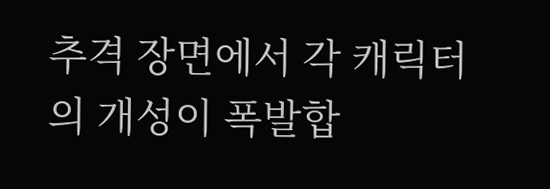추격 장면에서 각 캐릭터의 개성이 폭발합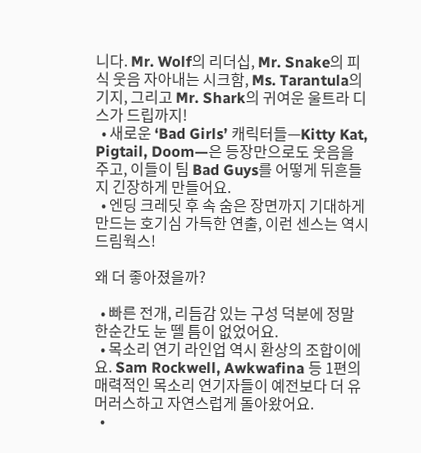니다. Mr. Wolf의 리더십, Mr. Snake의 피식 웃음 자아내는 시크함, Ms. Tarantula의 기지, 그리고 Mr. Shark의 귀여운 울트라 디스가 드립까지!
  • 새로운 ‘Bad Girls’ 캐릭터들—Kitty Kat, Pigtail, Doom—은 등장만으로도 웃음을 주고, 이들이 팀 Bad Guys를 어떻게 뒤흔들지 긴장하게 만들어요.
  • 엔딩 크레딧 후 속 숨은 장면까지 기대하게 만드는 호기심 가득한 연출, 이런 센스는 역시 드림웍스!

왜 더 좋아졌을까?

  • 빠른 전개, 리듬감 있는 구성 덕분에 정말 한순간도 눈 뗄 틈이 없었어요.
  • 목소리 연기 라인업 역시 환상의 조합이에요. Sam Rockwell, Awkwafina 등 1편의 매력적인 목소리 연기자들이 예전보다 더 유머러스하고 자연스럽게 돌아왔어요.
  •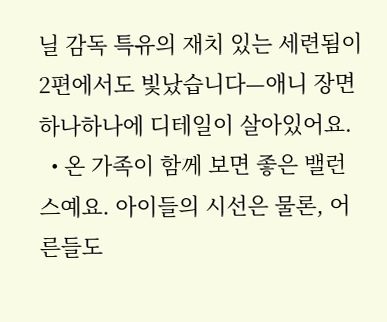닐 감독 특유의 재치 있는 세련됨이 2편에서도 빛났습니다—애니 장면 하나하나에 디테일이 살아있어요.
  • 온 가족이 함께 보면 좋은 밸런스예요. 아이들의 시선은 물론, 어른들도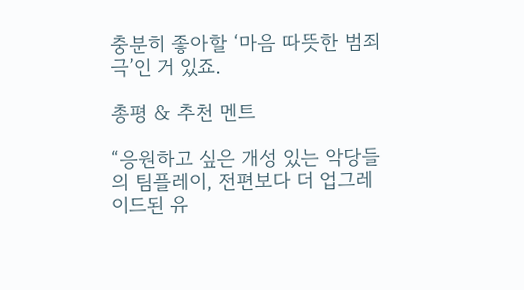충분히 좋아할 ‘마음 따뜻한 범죄극’인 거 있죠.

총평 & 추천 멘트

“응원하고 싶은 개성 있는 악당들의 팀플레이, 전편보다 더 업그레이드된 유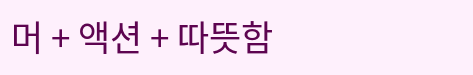머 + 액션 + 따뜻함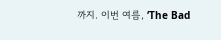까지. 이번 여름, ‘The Bad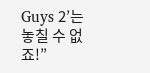Guys 2’는 놓칠 수 없죠!”